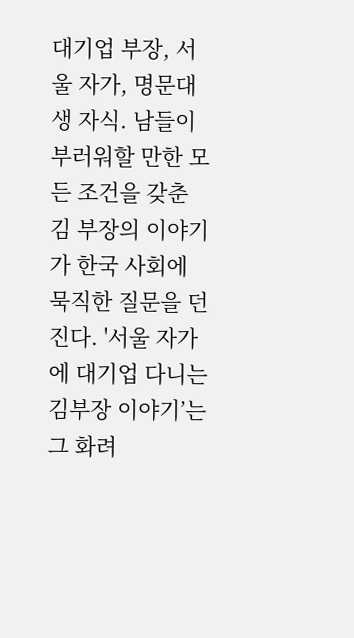대기업 부장, 서울 자가, 명문대생 자식. 남들이 부러워할 만한 모든 조건을 갖춘 김 부장의 이야기가 한국 사회에 묵직한 질문을 던진다. '서울 자가에 대기업 다니는 김부장 이야기’는 그 화려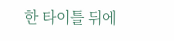한 타이틀 뒤에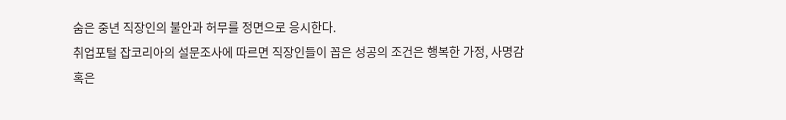숨은 중년 직장인의 불안과 허무를 정면으로 응시한다.
취업포털 잡코리아의 설문조사에 따르면 직장인들이 꼽은 성공의 조건은 행복한 가정, 사명감 혹은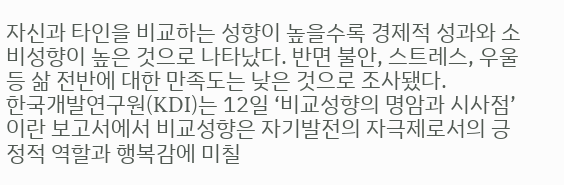자신과 타인을 비교하는 성향이 높을수록 경제적 성과와 소비성향이 높은 것으로 나타났다. 반면 불안, 스트레스, 우울 등 삶 전반에 대한 만족도는 낮은 것으로 조사됐다.
한국개발연구원(KDI)는 12일 ‘비교성향의 명암과 시사점’이란 보고서에서 비교성향은 자기발전의 자극제로서의 긍정적 역할과 행복감에 미칠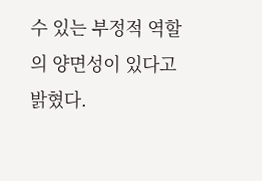수 있는 부정적 역할의 양면성이 있다고 밝혔다.